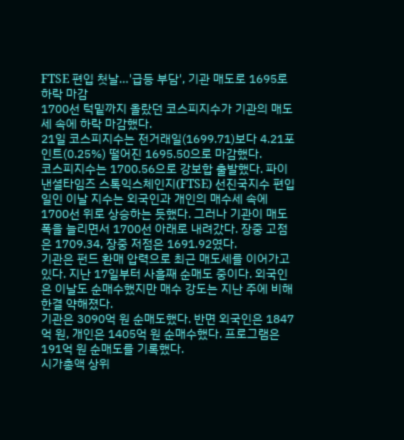FTSE 편입 첫날…'급등 부담', 기관 매도로 1695로 하락 마감
1700선 턱밑까지 올랐던 코스피지수가 기관의 매도세 속에 하락 마감했다.
21일 코스피지수는 전거래일(1699.71)보다 4.21포인트(0.25%) 떨어진 1695.50으로 마감했다.
코스피지수는 1700.56으로 강보합 출발했다. 파이낸셜타임즈 스톡익스체인지(FTSE) 선진국지수 편입일인 이날 지수는 외국인과 개인의 매수세 속에 1700선 위로 상승하는 듯했다. 그러나 기관이 매도 폭을 늘리면서 1700선 아래로 내려갔다. 장중 고점은 1709.34, 장중 저점은 1691.92였다.
기관은 펀드 환매 압력으로 최근 매도세를 이어가고 있다. 지난 17일부터 사흘째 순매도 중이다. 외국인은 이날도 순매수했지만 매수 강도는 지난 주에 비해 한결 약해졌다.
기관은 3090억 원 순매도했다. 반면 외국인은 1847억 원, 개인은 1405억 원 순매수했다. 프로그램은 191억 원 순매도를 기록했다.
시가총액 상위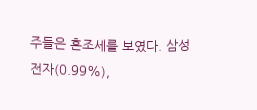주들은 혼조세를 보였다. 삼성전자(0.99%),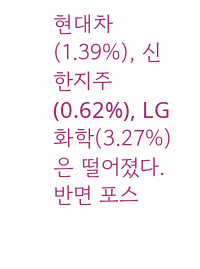현대차(1.39%), 신한지주(0.62%), LG화학(3.27%)은 떨어졌다. 반면 포스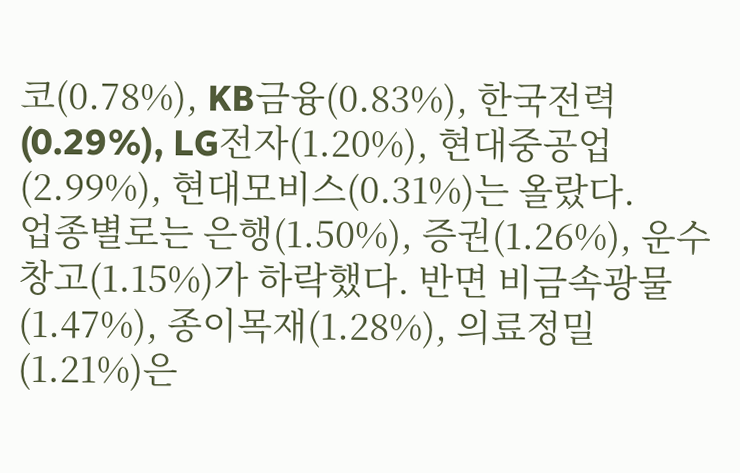코(0.78%), KB금융(0.83%), 한국전력(0.29%), LG전자(1.20%), 현대중공업(2.99%), 현대모비스(0.31%)는 올랐다.
업종별로는 은행(1.50%), 증권(1.26%), 운수창고(1.15%)가 하락했다. 반면 비금속광물(1.47%), 종이목재(1.28%), 의료정밀(1.21%)은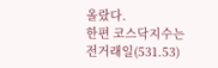올랐다.
한편 코스닥지수는 전거래일(531.53)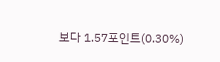보다 1.57포인트(0.30%)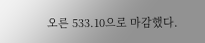오른 533.10으로 마감했다.